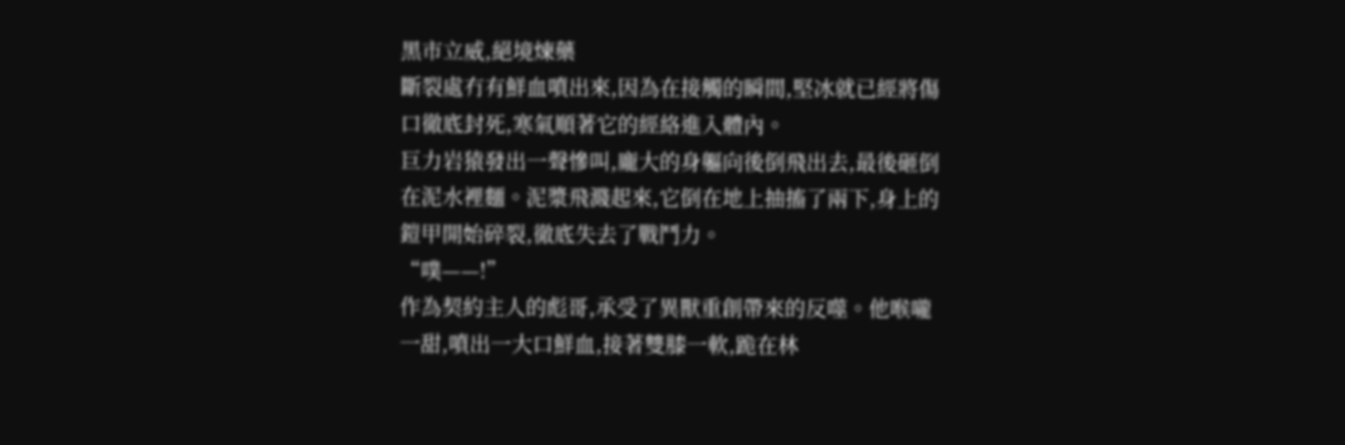黑市立威,絕境煉藥
斷裂處冇有鮮血噴出來,因為在接觸的瞬間,堅冰就已經將傷口徹底封死,寒氣順著它的經絡進入體內。
巨力岩猿發出一聲慘叫,龐大的身軀向後倒飛出去,最後砸倒在泥水裡麵。泥漿飛濺起來,它倒在地上抽搐了兩下,身上的鎧甲開始碎裂,徹底失去了戰鬥力。
“噗——!”
作為契約主人的彪哥,承受了異獸重創帶來的反噬。他喉嚨一甜,噴出一大口鮮血,接著雙膝一軟,跪在林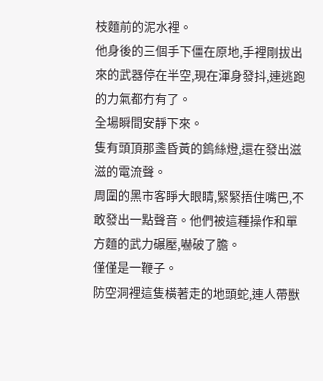枝麵前的泥水裡。
他身後的三個手下僵在原地,手裡剛拔出來的武器停在半空,現在渾身發抖,連逃跑的力氣都冇有了。
全場瞬間安靜下來。
隻有頭頂那盞昏黃的鎢絲燈,還在發出滋滋的電流聲。
周圍的黑市客睜大眼睛,緊緊捂住嘴巴,不敢發出一點聲音。他們被這種操作和單方麵的武力碾壓,嚇破了膽。
僅僅是一鞭子。
防空洞裡這隻橫著走的地頭蛇,連人帶獸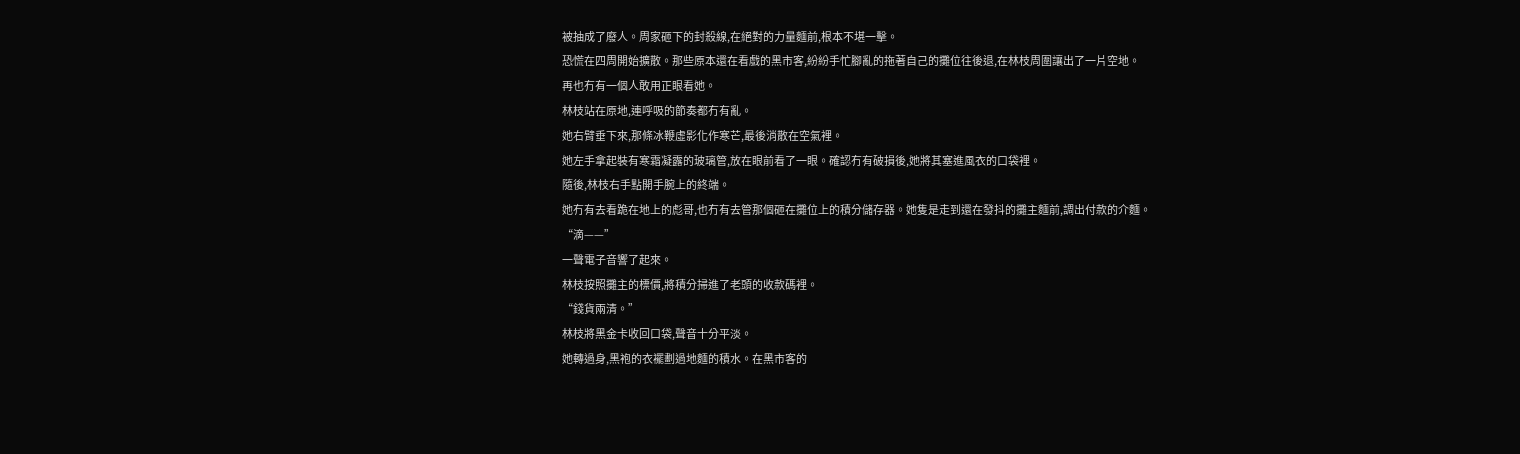被抽成了廢人。周家砸下的封殺線,在絕對的力量麵前,根本不堪一擊。
恐慌在四周開始擴散。那些原本還在看戲的黑市客,紛紛手忙腳亂的拖著自己的攤位往後退,在林枝周圍讓出了一片空地。
再也冇有一個人敢用正眼看她。
林枝站在原地,連呼吸的節奏都冇有亂。
她右臂垂下來,那條冰鞭虛影化作寒芒,最後消散在空氣裡。
她左手拿起裝有寒霜凝露的玻璃管,放在眼前看了一眼。確認冇有破損後,她將其塞進風衣的口袋裡。
隨後,林枝右手點開手腕上的終端。
她冇有去看跪在地上的彪哥,也冇有去管那個砸在攤位上的積分儲存器。她隻是走到還在發抖的攤主麵前,調出付款的介麵。
“滴——”
一聲電子音響了起來。
林枝按照攤主的標價,將積分掃進了老頭的收款碼裡。
“錢貨兩清。”
林枝將黑金卡收回口袋,聲音十分平淡。
她轉過身,黑袍的衣襬劃過地麵的積水。在黑市客的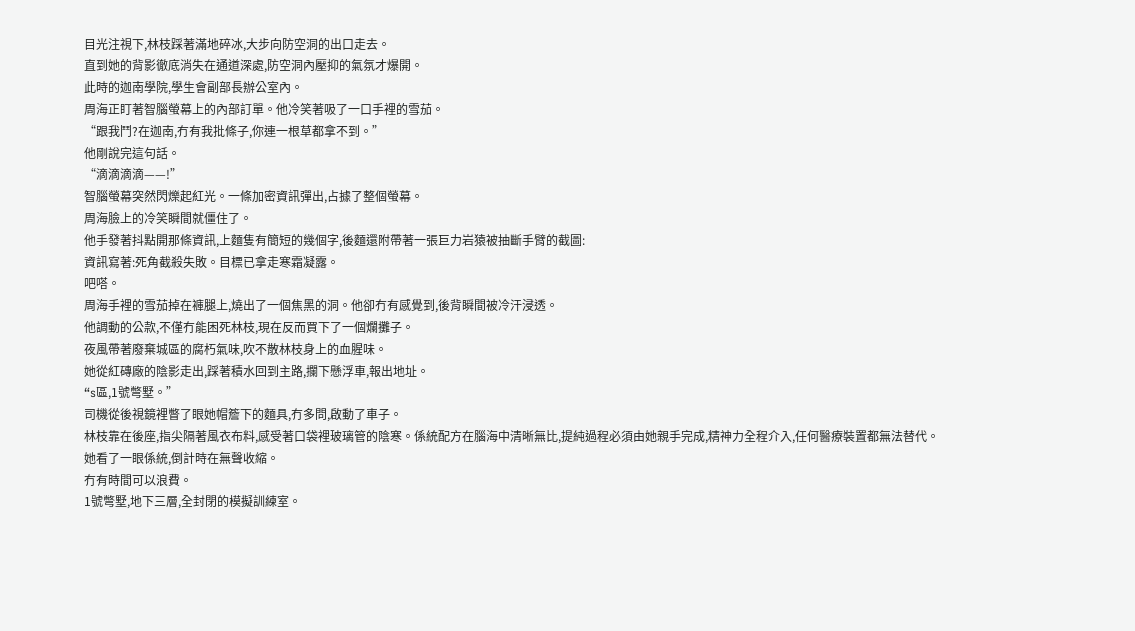目光注視下,林枝踩著滿地碎冰,大步向防空洞的出口走去。
直到她的背影徹底消失在通道深處,防空洞內壓抑的氣氛才爆開。
此時的迦南學院,學生會副部長辦公室內。
周海正盯著智腦螢幕上的內部訂單。他冷笑著吸了一口手裡的雪茄。
“跟我鬥?在迦南,冇有我批條子,你連一根草都拿不到。”
他剛說完這句話。
“滴滴滴滴——!”
智腦螢幕突然閃爍起紅光。一條加密資訊彈出,占據了整個螢幕。
周海臉上的冷笑瞬間就僵住了。
他手發著抖點開那條資訊,上麵隻有簡短的幾個字,後麵還附帶著一張巨力岩猿被抽斷手臂的截圖:
資訊寫著:死角截殺失敗。目標已拿走寒霜凝露。
吧嗒。
周海手裡的雪茄掉在褲腿上,燒出了一個焦黑的洞。他卻冇有感覺到,後背瞬間被冷汗浸透。
他調動的公款,不僅冇能困死林枝,現在反而買下了一個爛攤子。
夜風帶著廢棄城區的腐朽氣味,吹不散林枝身上的血腥味。
她從紅磚廠的陰影走出,踩著積水回到主路,攔下懸浮車,報出地址。
“s區,1號彆墅。”
司機從後視鏡裡瞥了眼她帽簷下的麵具,冇多問,啟動了車子。
林枝靠在後座,指尖隔著風衣布料,感受著口袋裡玻璃管的陰寒。係統配方在腦海中清晰無比,提純過程必須由她親手完成,精神力全程介入,任何醫療裝置都無法替代。
她看了一眼係統,倒計時在無聲收縮。
冇有時間可以浪費。
1號彆墅,地下三層,全封閉的模擬訓練室。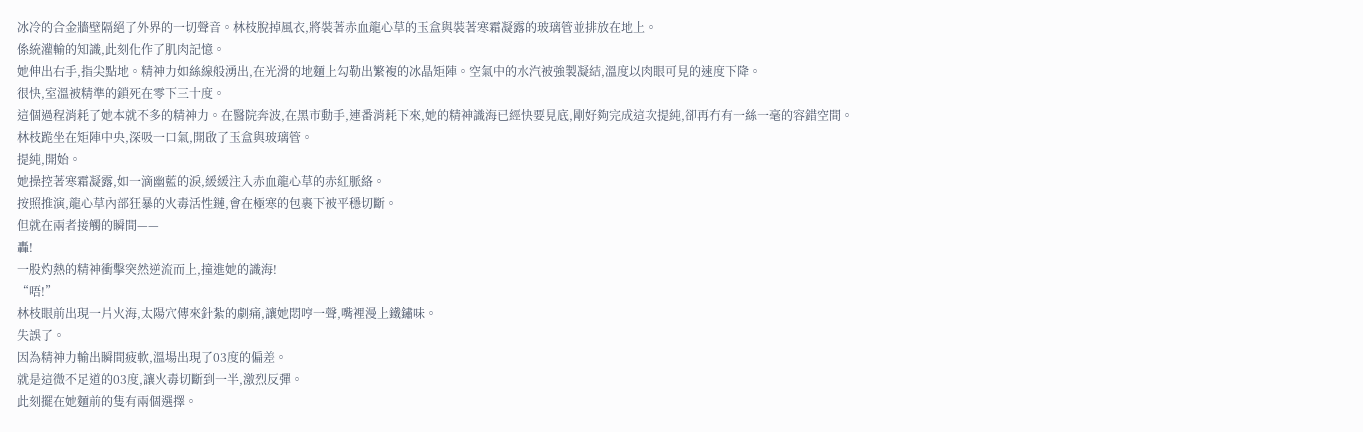冰冷的合金牆壁隔絕了外界的一切聲音。林枝脫掉風衣,將裝著赤血龍心草的玉盒與裝著寒霜凝露的玻璃管並排放在地上。
係統灌輸的知識,此刻化作了肌肉記憶。
她伸出右手,指尖點地。精神力如絲線般湧出,在光滑的地麵上勾勒出繁複的冰晶矩陣。空氣中的水汽被強製凝結,溫度以肉眼可見的速度下降。
很快,室溫被精準的鎖死在零下三十度。
這個過程消耗了她本就不多的精神力。在醫院奔波,在黑市動手,連番消耗下來,她的精神識海已經快要見底,剛好夠完成這次提純,卻再冇有一絲一毫的容錯空間。
林枝跪坐在矩陣中央,深吸一口氣,開啟了玉盒與玻璃管。
提純,開始。
她操控著寒霜凝露,如一滴幽藍的淚,緩緩注入赤血龍心草的赤紅脈絡。
按照推演,龍心草內部狂暴的火毒活性鏈,會在極寒的包裹下被平穩切斷。
但就在兩者接觸的瞬間——
轟!
一股灼熱的精神衝擊突然逆流而上,撞進她的識海!
“唔!”
林枝眼前出現一片火海,太陽穴傳來針紮的劇痛,讓她悶哼一聲,嘴裡漫上鐵鏽味。
失誤了。
因為精神力輸出瞬間疲軟,溫場出現了03度的偏差。
就是這微不足道的03度,讓火毒切斷到一半,激烈反彈。
此刻擺在她麵前的隻有兩個選擇。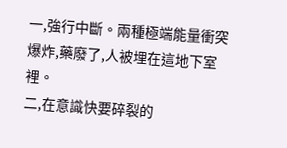一,強行中斷。兩種極端能量衝突爆炸,藥廢了,人被埋在這地下室裡。
二,在意識快要碎裂的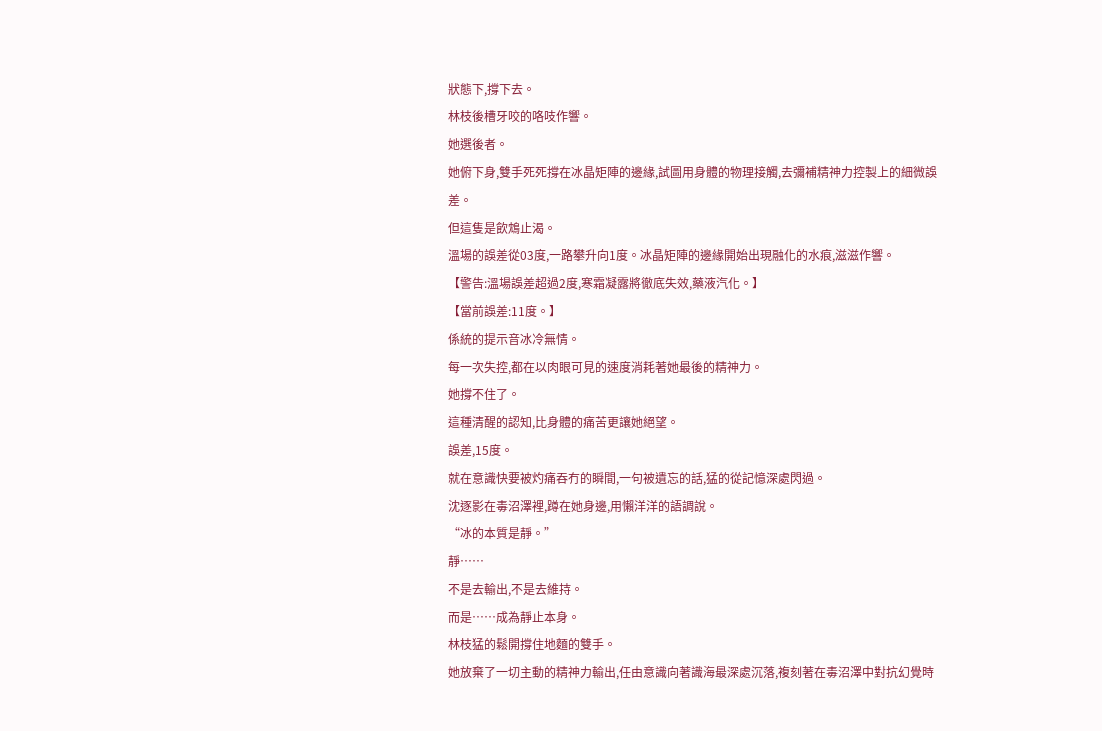狀態下,撐下去。
林枝後槽牙咬的咯吱作響。
她選後者。
她俯下身,雙手死死撐在冰晶矩陣的邊緣,試圖用身體的物理接觸,去彌補精神力控製上的細微誤差。
但這隻是飲鴆止渴。
溫場的誤差從03度,一路攀升向1度。冰晶矩陣的邊緣開始出現融化的水痕,滋滋作響。
【警告:溫場誤差超過2度,寒霜凝露將徹底失效,藥液汽化。】
【當前誤差:11度。】
係統的提示音冰冷無情。
每一次失控,都在以肉眼可見的速度消耗著她最後的精神力。
她撐不住了。
這種清醒的認知,比身體的痛苦更讓她絕望。
誤差,15度。
就在意識快要被灼痛吞冇的瞬間,一句被遺忘的話,猛的從記憶深處閃過。
沈逐影在毒沼澤裡,蹲在她身邊,用懶洋洋的語調說。
“冰的本質是靜。”
靜……
不是去輸出,不是去維持。
而是……成為靜止本身。
林枝猛的鬆開撐住地麵的雙手。
她放棄了一切主動的精神力輸出,任由意識向著識海最深處沉落,複刻著在毒沼澤中對抗幻覺時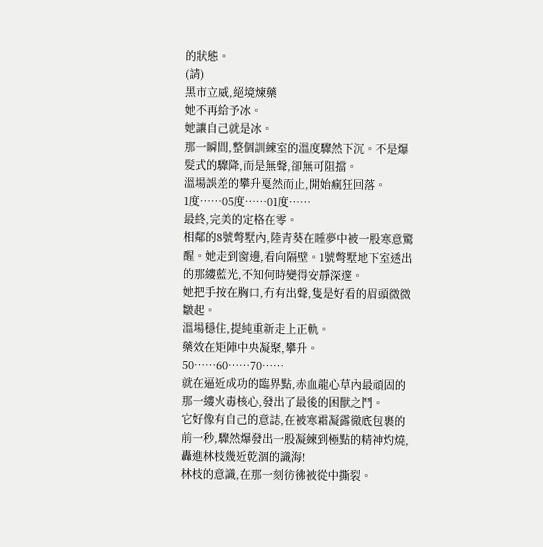的狀態。
(請)
黑市立威,絕境煉藥
她不再給予冰。
她讓自己就是冰。
那一瞬間,整個訓練室的溫度驟然下沉。不是爆髮式的驟降,而是無聲,卻無可阻擋。
溫場誤差的攀升戛然而止,開始瘋狂回落。
1度……05度……01度……
最終,完美的定格在零。
相鄰的8號彆墅內,陸青葵在睡夢中被一股寒意驚醒。她走到窗邊,看向隔壁。1號彆墅地下室透出的那縷藍光,不知何時變得安靜深邃。
她把手按在胸口,冇有出聲,隻是好看的眉頭微微皺起。
溫場穩住,提純重新走上正軌。
藥效在矩陣中央凝聚,攀升。
50……60……70……
就在逼近成功的臨界點,赤血龍心草內最頑固的那一縷火毒核心,發出了最後的困獸之鬥。
它好像有自己的意誌,在被寒霜凝露徹底包裹的前一秒,驟然爆發出一股凝練到極點的精神灼燒,轟進林枝幾近乾涸的識海!
林枝的意識,在那一刻彷彿被從中撕裂。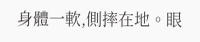身體一軟,側摔在地。眼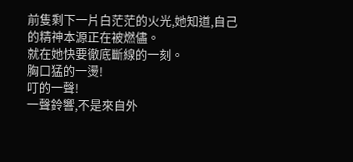前隻剩下一片白茫茫的火光,她知道,自己的精神本源正在被燃儘。
就在她快要徹底斷線的一刻。
胸口猛的一燙!
叮的一聲!
一聲鈴響,不是來自外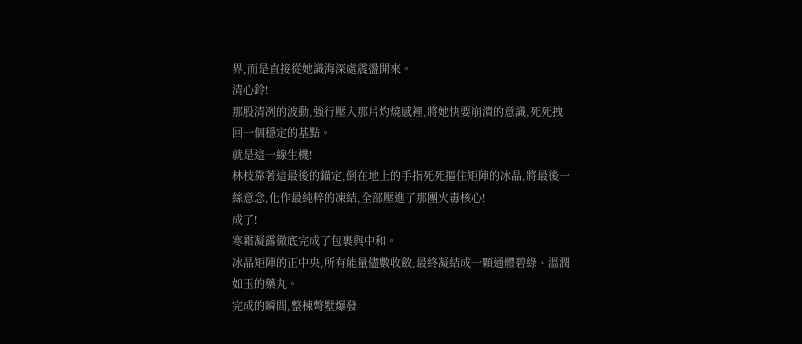界,而是直接從她識海深處震盪開來。
清心鈴!
那股清冽的波動,強行壓入那片灼燒感裡,將她快要崩潰的意識,死死拽回一個穩定的基點。
就是這一線生機!
林枝靠著這最後的錨定,倒在地上的手指死死摳住矩陣的冰晶,將最後一絲意念,化作最純粹的凍結,全部壓進了那團火毒核心!
成了!
寒霜凝露徹底完成了包裹與中和。
冰晶矩陣的正中央,所有能量儘數收斂,最終凝結成一顆通體碧綠、溫潤如玉的藥丸。
完成的瞬間,整棟彆墅爆發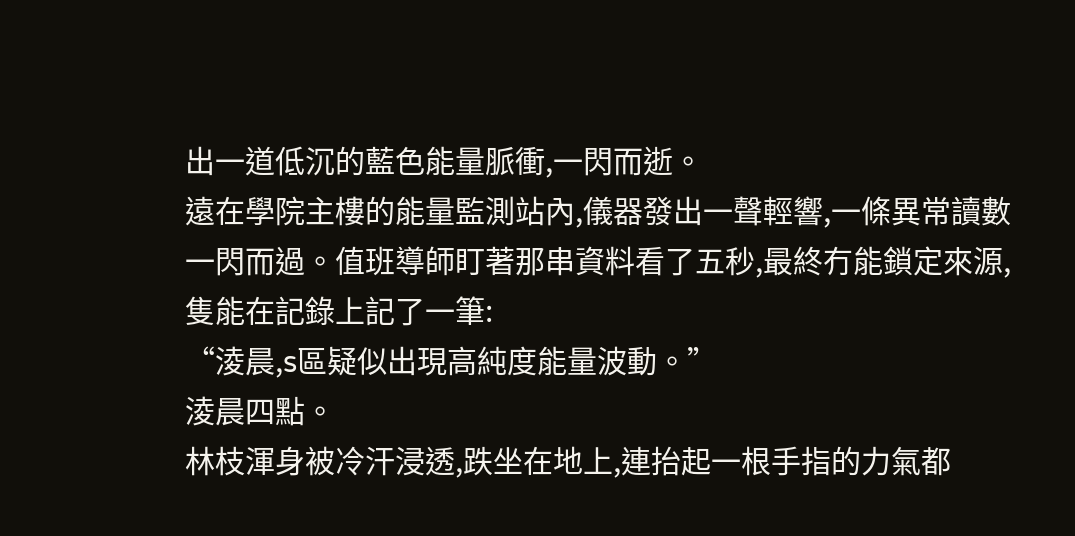出一道低沉的藍色能量脈衝,一閃而逝。
遠在學院主樓的能量監測站內,儀器發出一聲輕響,一條異常讀數一閃而過。值班導師盯著那串資料看了五秒,最終冇能鎖定來源,隻能在記錄上記了一筆:
“淩晨,s區疑似出現高純度能量波動。”
淩晨四點。
林枝渾身被冷汗浸透,跌坐在地上,連抬起一根手指的力氣都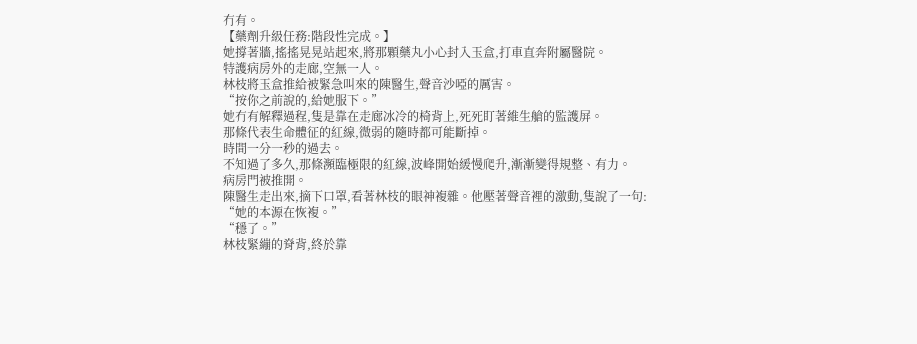冇有。
【藥劑升級任務:階段性完成。】
她撐著牆,搖搖晃晃站起來,將那顆藥丸小心封入玉盒,打車直奔附屬醫院。
特護病房外的走廊,空無一人。
林枝將玉盒推給被緊急叫來的陳醫生,聲音沙啞的厲害。
“按你之前說的,給她服下。”
她冇有解釋過程,隻是靠在走廊冰冷的椅背上,死死盯著維生艙的監護屏。
那條代表生命體征的紅線,微弱的隨時都可能斷掉。
時間一分一秒的過去。
不知過了多久,那條瀕臨極限的紅線,波峰開始緩慢爬升,漸漸變得規整、有力。
病房門被推開。
陳醫生走出來,摘下口罩,看著林枝的眼神複雜。他壓著聲音裡的激動,隻說了一句:
“她的本源在恢複。”
“穩了。”
林枝緊繃的脊背,終於靠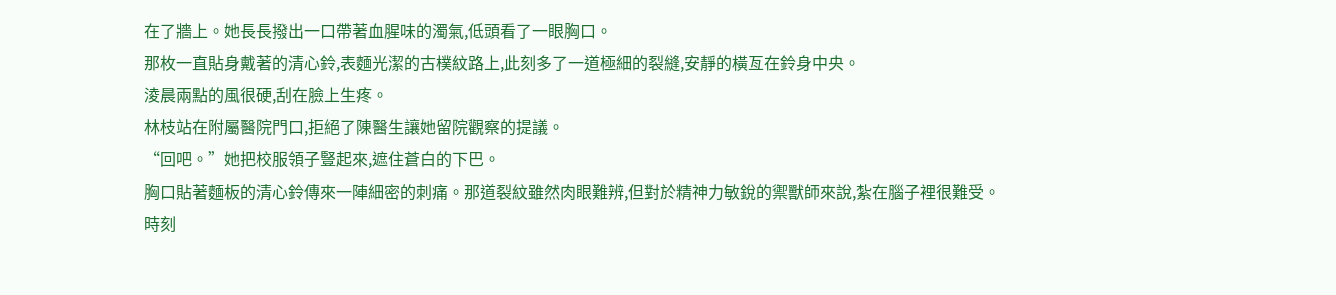在了牆上。她長長撥出一口帶著血腥味的濁氣,低頭看了一眼胸口。
那枚一直貼身戴著的清心鈴,表麵光潔的古樸紋路上,此刻多了一道極細的裂縫,安靜的橫亙在鈴身中央。
淩晨兩點的風很硬,刮在臉上生疼。
林枝站在附屬醫院門口,拒絕了陳醫生讓她留院觀察的提議。
“回吧。”她把校服領子豎起來,遮住蒼白的下巴。
胸口貼著麵板的清心鈴傳來一陣細密的刺痛。那道裂紋雖然肉眼難辨,但對於精神力敏銳的禦獸師來說,紮在腦子裡很難受。
時刻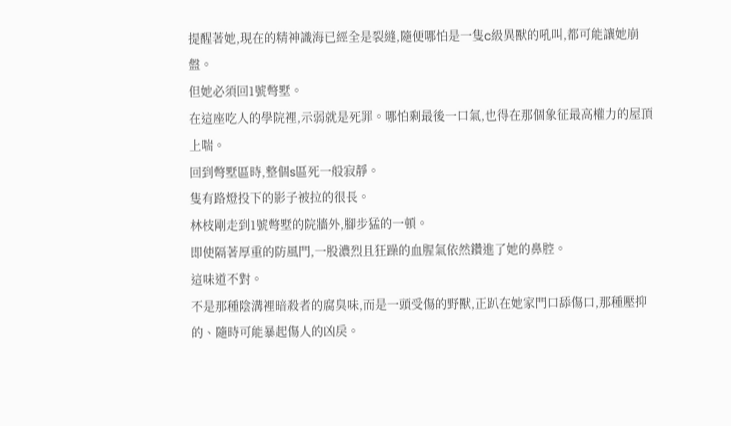提醒著她,現在的精神識海已經全是裂縫,隨便哪怕是一隻c級異獸的吼叫,都可能讓她崩盤。
但她必須回1號彆墅。
在這座吃人的學院裡,示弱就是死罪。哪怕剩最後一口氣,也得在那個象征最高權力的屋頂上喘。
回到彆墅區時,整個s區死一般寂靜。
隻有路燈投下的影子被拉的很長。
林枝剛走到1號彆墅的院牆外,腳步猛的一頓。
即使隔著厚重的防風門,一股濃烈且狂躁的血腥氣依然鑽進了她的鼻腔。
這味道不對。
不是那種陰溝裡暗殺者的腐臭味,而是一頭受傷的野獸,正趴在她家門口舔傷口,那種壓抑的、隨時可能暴起傷人的凶戾。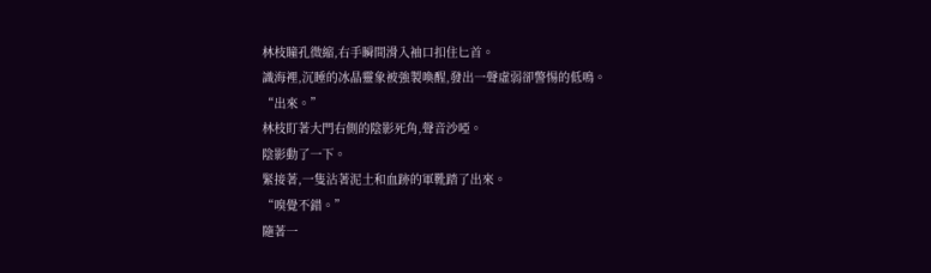林枝瞳孔微縮,右手瞬間滑入袖口扣住匕首。
識海裡,沉睡的冰晶靈象被強製喚醒,發出一聲虛弱卻警惕的低鳴。
“出來。”
林枝盯著大門右側的陰影死角,聲音沙啞。
陰影動了一下。
緊接著,一隻沾著泥土和血跡的軍靴踏了出來。
“嗅覺不錯。”
隨著一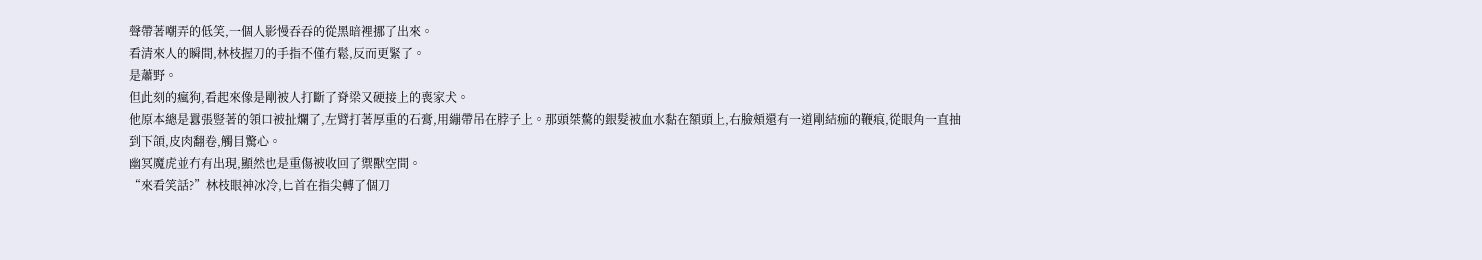聲帶著嘲弄的低笑,一個人影慢吞吞的從黑暗裡挪了出來。
看清來人的瞬間,林枝握刀的手指不僅冇鬆,反而更緊了。
是蕭野。
但此刻的瘋狗,看起來像是剛被人打斷了脊梁又硬接上的喪家犬。
他原本總是囂張豎著的領口被扯爛了,左臂打著厚重的石膏,用繃帶吊在脖子上。那頭桀驁的銀髮被血水黏在額頭上,右臉頰還有一道剛結痂的鞭痕,從眼角一直抽到下頜,皮肉翻卷,觸目驚心。
幽冥魔虎並冇有出現,顯然也是重傷被收回了禦獸空間。
“來看笑話?”林枝眼神冰冷,匕首在指尖轉了個刀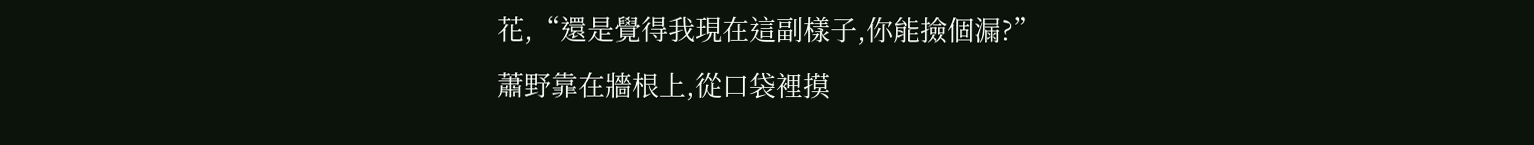花,“還是覺得我現在這副樣子,你能撿個漏?”
蕭野靠在牆根上,從口袋裡摸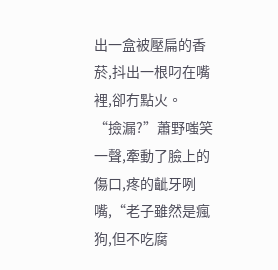出一盒被壓扁的香菸,抖出一根叼在嘴裡,卻冇點火。
“撿漏?”蕭野嗤笑一聲,牽動了臉上的傷口,疼的齜牙咧嘴,“老子雖然是瘋狗,但不吃腐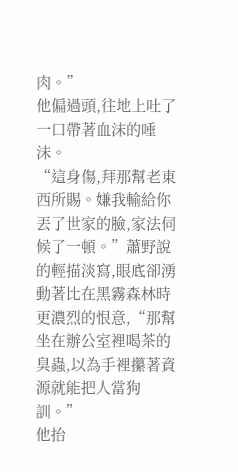肉。”
他偏過頭,往地上吐了一口帶著血沫的唾沫。
“這身傷,拜那幫老東西所賜。嫌我輸給你丟了世家的臉,家法伺候了一頓。”蕭野說的輕描淡寫,眼底卻湧動著比在黑霧森林時更濃烈的恨意,“那幫坐在辦公室裡喝茶的臭蟲,以為手裡攥著資源就能把人當狗訓。”
他抬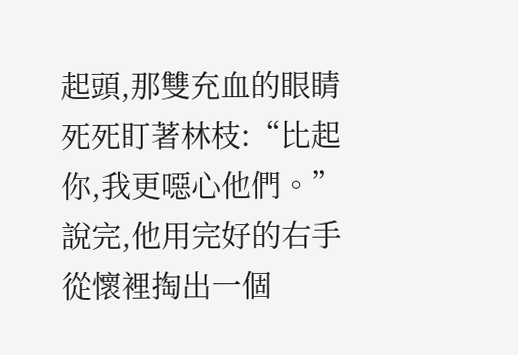起頭,那雙充血的眼睛死死盯著林枝:“比起你,我更噁心他們。”
說完,他用完好的右手從懷裡掏出一個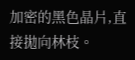加密的黑色晶片,直接拋向林枝。